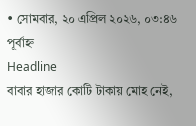• সোমবার, ২০ এপ্রিল ২০২৬, ০৩:৪৬ পূর্বাহ্ন
Headline
বাবার হাজার কোটি টাকায় মোহ নেই,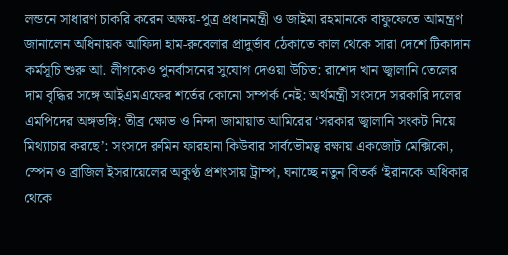লন্ডনে সাধারণ চাকরি করেন অক্ষয়-পুত্র প্রধানমন্ত্রী ও জাইমা রহমানকে বাফুফেতে আমন্ত্রণ জানালেন অধিনায়ক আফিদা হাম-রুবেলার প্রাদুর্ভাব ঠেকাতে কাল থেকে সারা দেশে টিকাদান কর্মসূচি শুরু আ. লীগকেও পুনর্বাসনের সুযোগ দেওয়া উচিত: রাশেদ খান জ্বালানি তেলের দাম বৃদ্ধির সঙ্গে আইএমএফের শর্তের কোনো সম্পর্ক নেই: অর্থমন্ত্রী সংসদে সরকারি দলের এমপিদের অঙ্গভঙ্গি: তীব্র ক্ষোভ ও নিন্দা জামায়াত আমিরের ‘সরকার জ্বালানি সংকট নিয়ে মিথ্যাচার করছে’: সংসদে রুমিন ফারহানা কিউবার সার্বভৌমত্ব রক্ষায় একজোট মেক্সিকো, স্পেন ও ব্রাজিল ইসরায়েলের অকুণ্ঠ প্রশংসায় ট্রাম্প, ঘনাচ্ছে নতুন বিতর্ক ‘ইরানকে অধিকার থেকে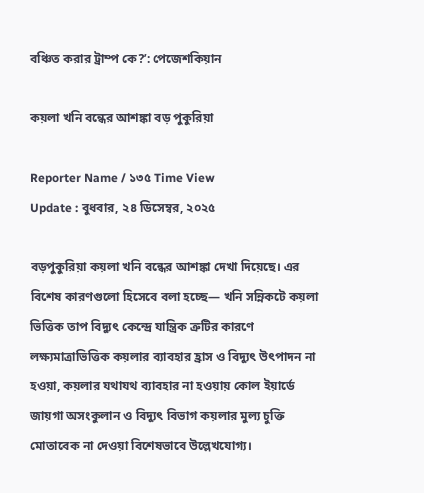বঞ্চিত করার ট্রাম্প কে?’: পেজেশকিয়ান

কয়লা খনি বন্ধের আশঙ্কা বড় পুকুরিয়া

Reporter Name / ১৩৫ Time View
Update : বুধবার, ২৪ ডিসেম্বর, ২০২৫

বড়পুকুরিয়া কয়লা খনি বন্ধের আশঙ্কা দেখা দিয়েছে। এর বিশেষ কারণগুলো হিসেবে বলা হচ্ছে— খনি সন্নিকটে কয়লা ভিত্তিক তাপ বিদ্যুৎ কেন্দ্রে যান্ত্রিক ত্রুটির কারণে লক্ষ্যমাত্রাভিত্তিক কয়লার ব্যাবহার হ্রাস ও বিদ্যুৎ উৎপাদন না হওয়া, কয়লার যথাযথ ব্যাবহার না হওয়ায় কোল ইয়ার্ডে জায়গা অসংকুলান ও বিদ্যুৎ বিভাগ কয়লার মুল্য চুক্তি মোতাবেক না দেওয়া বিশেষভাবে উল্লেখযোগ্য।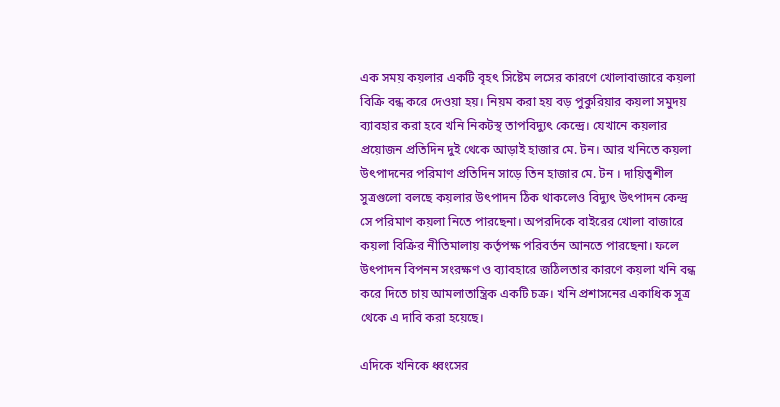এক সময় কয়লার একটি বৃহৎ সিষ্টেম লসের কারণে খোলাবাজারে কয়লা বিক্রি বন্ধ করে দেওয়া হয়। নিয়ম করা হয় বড় পুকুরিয়ার কয়লা সমুদয় ব্যাবহার করা হবে খনি নিকটস্থ তাপবিদ্যুৎ কেন্দ্রে। যেখানে কয়লার প্রয়োজন প্রতিদিন দুই থেকে আড়াই হাজার মে. টন। আর খনিতে কয়লা উৎপাদনের পরিমাণ প্রতিদিন সাড়ে তিন হাজার মে. টন । দায়িত্বশীল সুত্রগুলো বলছে কয়লার উৎপাদন ঠিক থাকলেও বিদ্যুৎ উৎপাদন কেন্দ্র সে পরিমাণ কয়লা নিতে পারছেনা। অপরদিকে বাইরের খোলা বাজারে কয়লা বিক্রির নীতিমালায় কর্তৃপক্ষ পরিবর্তন আনতে পারছেনা। ফলে উৎপাদন বিপনন সংরক্ষণ ও ব্যাবহারে জঠিলতার কারণে কয়লা খনি বন্ধ করে দিতে চায় আমলাতান্ত্রিক একটি চক্র। খনি প্রশাসনের একাধিক সূত্র থেকে এ দাবি করা হয়েছে।

এদিকে খনিকে ধ্বংসের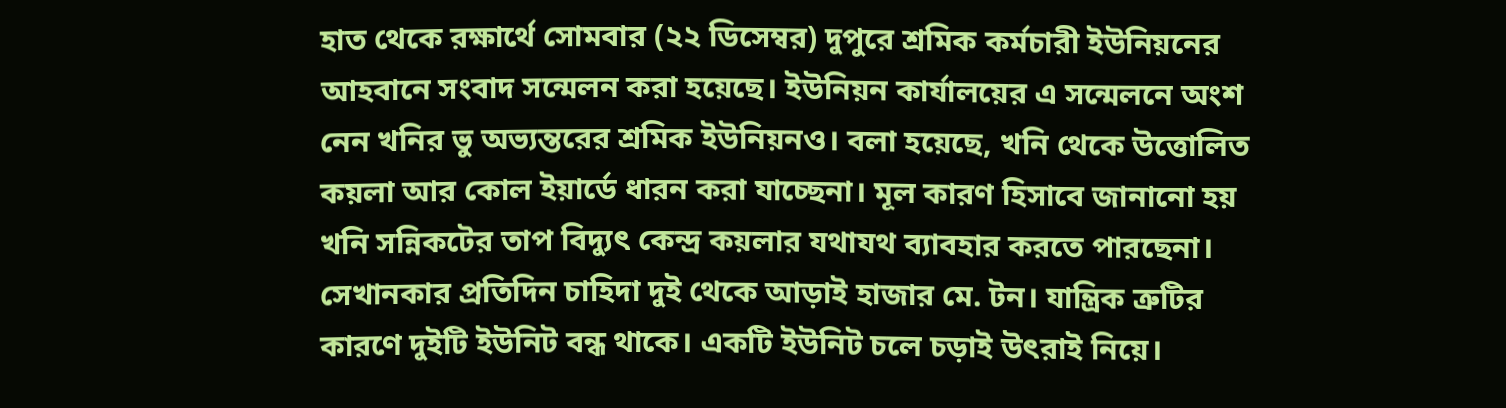হাত থেকে রক্ষার্থে সোমবার (২২ ডিসেম্বর) দুপুরে শ্রমিক কর্মচারী ইউনিয়নের আহবানে সংবাদ সন্মেলন করা হয়েছে। ইউনিয়ন কার্যালয়ের এ সন্মেলনে অংশ নেন খনির ভু অভ্যন্তরের শ্রমিক ইউনিয়নও। বলা হয়েছে, খনি থেকে উত্তোলিত কয়লা আর কোল ইয়ার্ডে ধারন করা যাচ্ছেনা। মূল কারণ হিসাবে জানানো হয় খনি সন্নিকটের তাপ বিদ্যুৎ কেন্দ্র কয়লার যথাযথ ব্যাবহার করতে পারছেনা। সেখানকার প্রতিদিন চাহিদা দুই থেকে আড়াই হাজার মে. টন। যান্ত্রিক ত্রুটির কারণে দুইটি ইউনিট বন্ধ থাকে। একটি ইউনিট চলে চড়াই উৎরাই নিয়ে।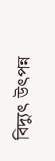বিদ্যুৎ উৎপন্ন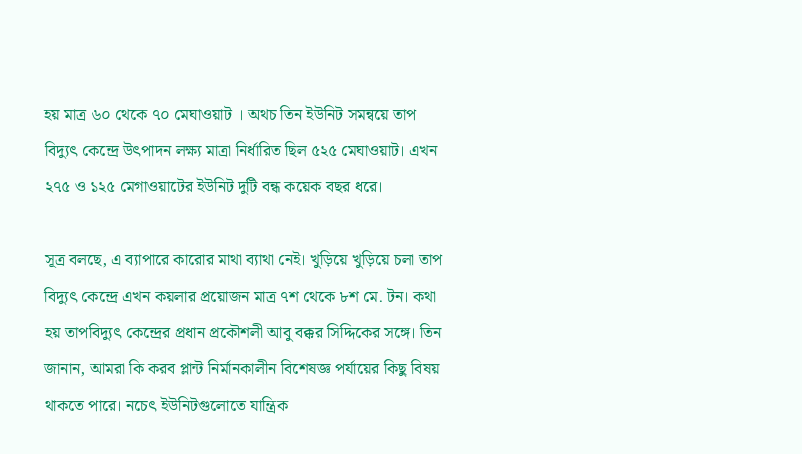হয় মাত্র ৬০ থেকে ৭০ মেঘাওয়াট । অথচ তিন ইউনিট সমন্বয়ে তাপ বিদ্যুৎ কেন্দ্রে উৎপাদন লক্ষ্য মাত্রা নির্ধারিত ছিল ৫২৫ মেঘাওয়াট। এখন ২৭৫ ও ১২৫ মেগাওয়াটের ইউনিট দুটি বন্ধ কয়েক বছর ধরে।

সূত্র বলছে, এ ব্যাপারে কারোর মাথা ব্যাথা নেই। খুড়িয়ে খুড়িয়ে চলা তাপ বিদ্যুৎ কেন্দ্রে এখন কয়লার প্রয়োজন মাত্র ৭শ থেকে ৮শ মে. টন। কথা হয় তাপবিদ্যুৎ কেন্দ্রের প্রধান প্রকৌশলী আবু বক্কর সিদ্দিকের সঙ্গে। তিন জানান, আমরা কি করব প্লান্ট নির্মানকালীন বিশেষজ্ঞ পর্যায়ের কিছু বিষয় থাকতে পারে। নচেৎ ইউনিটগুলোতে যান্ত্রিক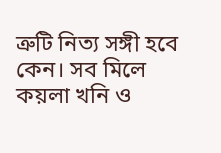ত্রুটি নিত্য সঙ্গী হবে কেন। সব মিলে কয়লা খনি ও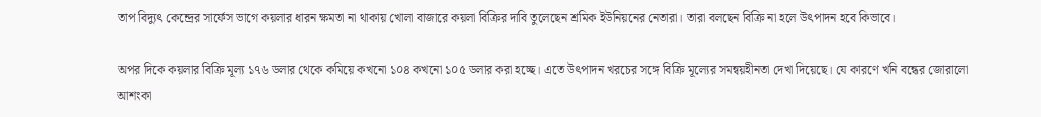তাপ বিদ্যুৎ কেন্দ্রের সার্ফেস ভাগে কয়লার ধারন ক্ষমতা না থাকায় খোলা বাজারে কয়লা বিক্রির দাবি তুলেছেন শ্রমিক ইউনিয়নের নেতারা। তারা বলছেন বিক্রি না হলে উৎপাদন হবে কিভাবে।

অপর দিকে কয়লার বিক্রি মূল্য ১৭৬ ডলার থেকে কমিয়ে কখনো ১০৪ কখনো ১০৫ ডলার করা হচ্ছে। এতে উৎপাদন খরচের সঙ্গে বিক্রি মূল্যের সমন্বয়হীনতা দেখা দিয়েছে। যে কারণে খনি বন্ধের জোরালো আশংকা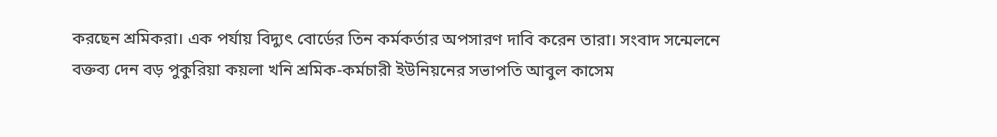করছেন শ্রমিকরা। এক পর্যায় বিদ্যুৎ বোর্ডের তিন কর্মকর্তার অপসারণ দাবি করেন তারা। সংবাদ সন্মেলনে বক্তব্য দেন বড় পুকুরিয়া কয়লা খনি শ্রমিক-কর্মচারী ইউনিয়নের সভাপতি আবুল কাসেম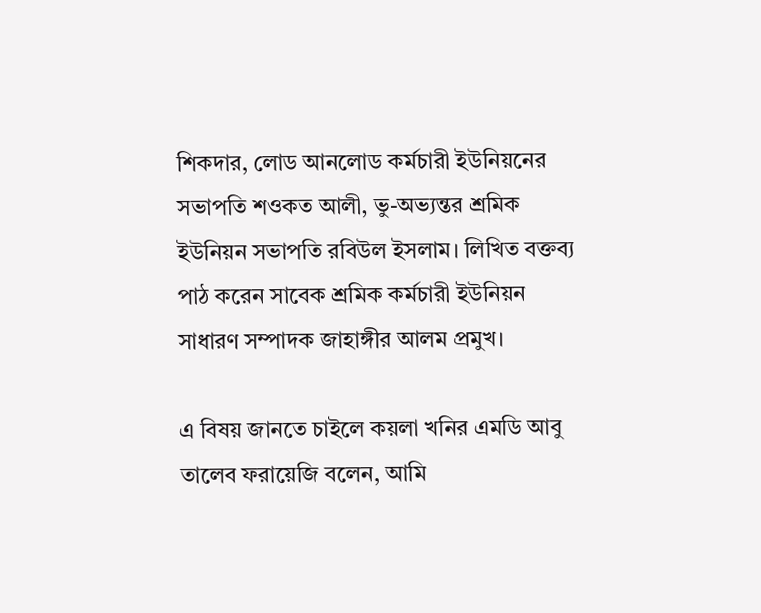শিকদার, লোড আনলোড কর্মচারী ইউনিয়নের সভাপতি শওকত আলী, ভু-অভ্যন্তর শ্রমিক ইউনিয়ন সভাপতি রবিউল ইসলাম। লিখিত বক্তব্য পাঠ করেন সাবেক শ্রমিক কর্মচারী ইউনিয়ন সাধারণ সম্পাদক জাহাঙ্গীর আলম প্রমুখ।

এ বিষয় জানতে চাইলে কয়লা খনির এমডি আবু তালেব ফরায়েজি বলেন, আমি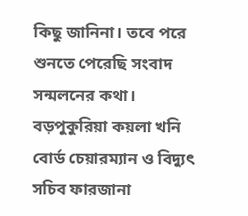কিছু জানিনা। তবে পরে শুনতে পেরেছি সংবাদ সন্মলনের কথা। বড়পুকুরিয়া কয়লা খনি বোর্ড চেয়ারম্যান ও বিদ্যুৎ সচিব ফারজানা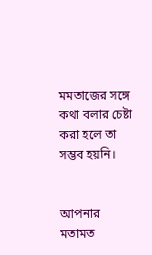মমতাজের সঙ্গে কথা বলার চেষ্টা করা হলে তা সম্ভব হয়নি।


আপনার মতামত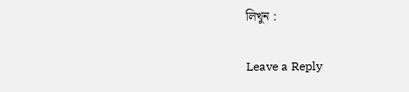লিখুন :

Leave a Reply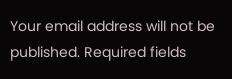Your email address will not be published. Required fields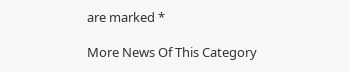are marked *

More News Of This Category